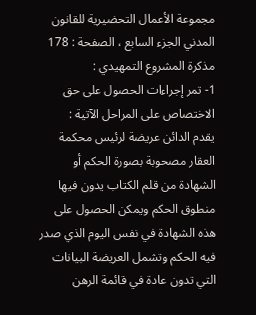مجموعة الأعمال التحضيرية للقانون المدني الجزء السابع ، الصفحة : 178
مذكرة المشروع التمهيدي :
1- تمر إجراءات الحصول على حق الاختصاص على المراحل الآتية :
يقدم الدائن عريضة لرئيس محكمة العقار مصحوبة بصورة الحكم أو الشهادة من قلم الكتاب يدون فيها منطوق الحكم ويمكن الحصول على هذه الشهادة في نفس اليوم الذي صدر فيه الحكم وتشمل العريضة البيانات التي تدون عادة في قائمة الرهن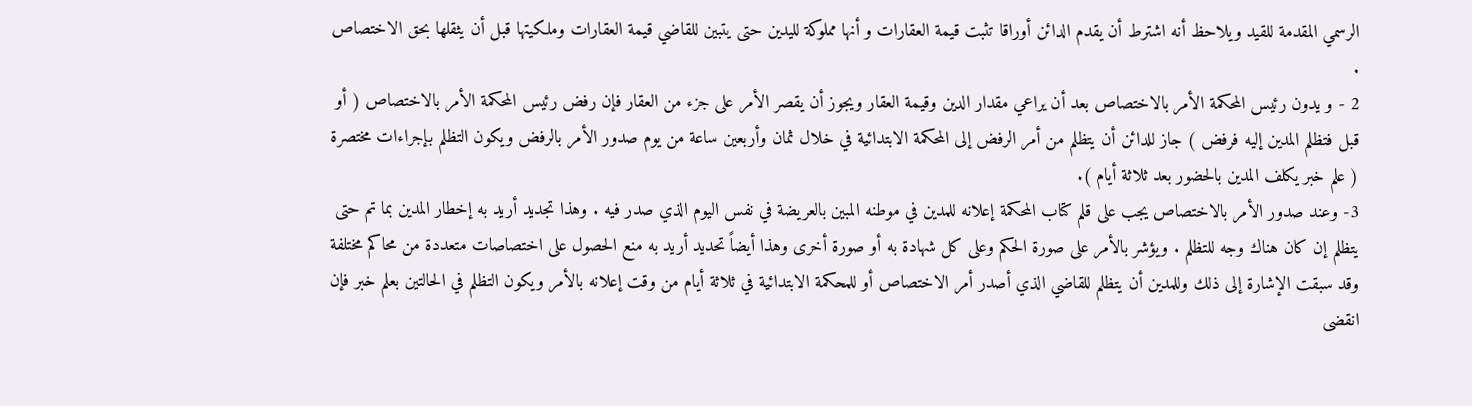الرسمي المقدمة للقيد ويلاحظ أنه اشترط أن يقدم الدائن أوراقا تثبت قيمة العقارات و أنها مملوكة لليدين حتى يتبين للقاضي قيمة العقارات وملكيتها قبل أن يثقلها بحق الاختصاص .
2 - و یدون رئيس المحكمة الأمر بالاختصاص بعد أن يراعي مقدار الدين وقيمة العقار ويجوز أن يقصر الأمر على جزء من العقار فإن رفض رئيس المحكمة الأمر بالاختصاص ( أو قبل فتظلم المدين إليه فرفض ) جاز للدائن أن يتظلم من أمر الرفض إلى المحكمة الابتدائية في خلال ثمان وأربعين ساعة من يوم صدور الأمر بالرفض ويكون التظلم بإجراءات مختصرة ( علم خبر يكلف المدين بالحضور بعد ثلاثة أيام ).
3- وعند صدور الأمر بالاختصاص يجب على قلم كتاب المحكمة إعلانه للمدين في موطنه المبين بالعريضة في نفس اليوم الذي صدر فيه . وهذا تجديد أريد به إخطار المدين بما تم حتى يتظلم إن كان هناك وجه للتظلم . ويؤشر بالأمر على صورة الحكم وعلى كل شهادة به أو صورة أخرى وهذا أيضاً تحديد أريد به منع الحصول على اختصاصات متعددة من محاكم مختلفة وقد سبقت الإشارة إلى ذلك وللمدين أن يتظلم للقاضي الذي أصدر أمر الاختصاص أو للمحكمة الابتدائية في ثلاثة أيام من وقت إعلانه بالأمر ويكون التظلم في الحالتين بعلم خبر فإن انقضى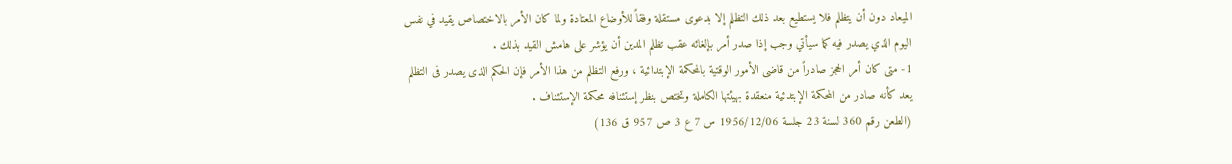الميعاد دون أن يتظلم فلا يستطيع بعد ذلك التظلم إلا بدعوى مستقلة وفقاً للأوضاع المعتادة ولما كان الأمر بالاختصاص يقيد في نفس اليوم الذي يصدر فيه كما سيأتي وجب إذا صدر أمر بإلغائه عقب تظلم المدين أن يؤشر على هامش القيد بذلك .
1- متى كان أمر الحجز صادراً من قاضى الأمور الوقتية بالمحكمة الإبتدائية ، ورفع التظلم من هذا الأمر فإن الحكم الذى يصدر فى التظلم يعد كأنه صادر من المحكمة الإبتدئية منعقدة بهيئتها الكاملة وتختص بنظر إستئنافه محكمة الإستئناف .
(الطعن رقم 360 لسنة 23 جلسة 1956/12/06 س 7 ع 3 ص 957 ق 136)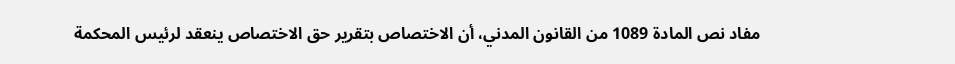مفاد نص المادة 1089 من القانون المدني، أن الاختصاص بتقرير حق الاختصاص ينعقد لرئيس المحكمة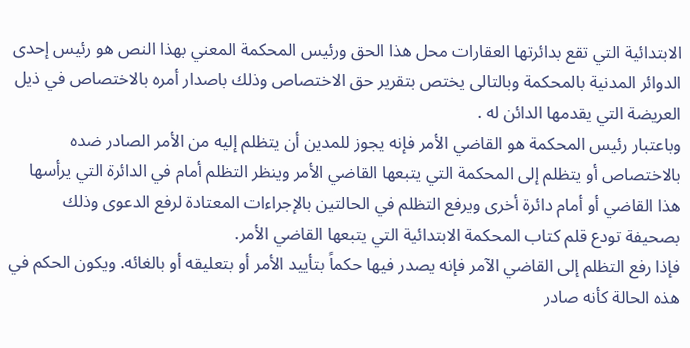الابتدائية التي تقع بدائرتها العقارات محل هذا الحق ورئيس المحكمة المعني بهذا النص هو رئيس إحدى الدوائر المدنية بالمحكمة وبالتالى يختص بتقرير حق الاختصاص وذلك باصدار أمره بالاختصاص في ذيل العريضة التي يقدمها الدائن له .
وباعتبار رئيس المحكمة هو القاضي الأمر فإنه يجوز للمدين أن يتظلم إليه من الأمر الصادر ضده بالاختصاص أو يتظلم إلى المحكمة التي يتبعها القاضي الأمر وينظر التظلم أمام في الدائرة التي يرأسها هذا القاضي أو أمام دائرة أخرى ويرفع التظلم في الحالتين بالإجراءات المعتادة لرفع الدعوى وذلك بصحيفة تودع قلم كتاب المحكمة الابتدائية التي يتبعها القاضي الأمر.
فإذا رفع التظلم إلى القاضي الآمر فإنه يصدر فيها حكماً بتأييد الأمر أو بتعليقه أو بالغائه. ويكون الحكم في هذه الحالة كأنه صادر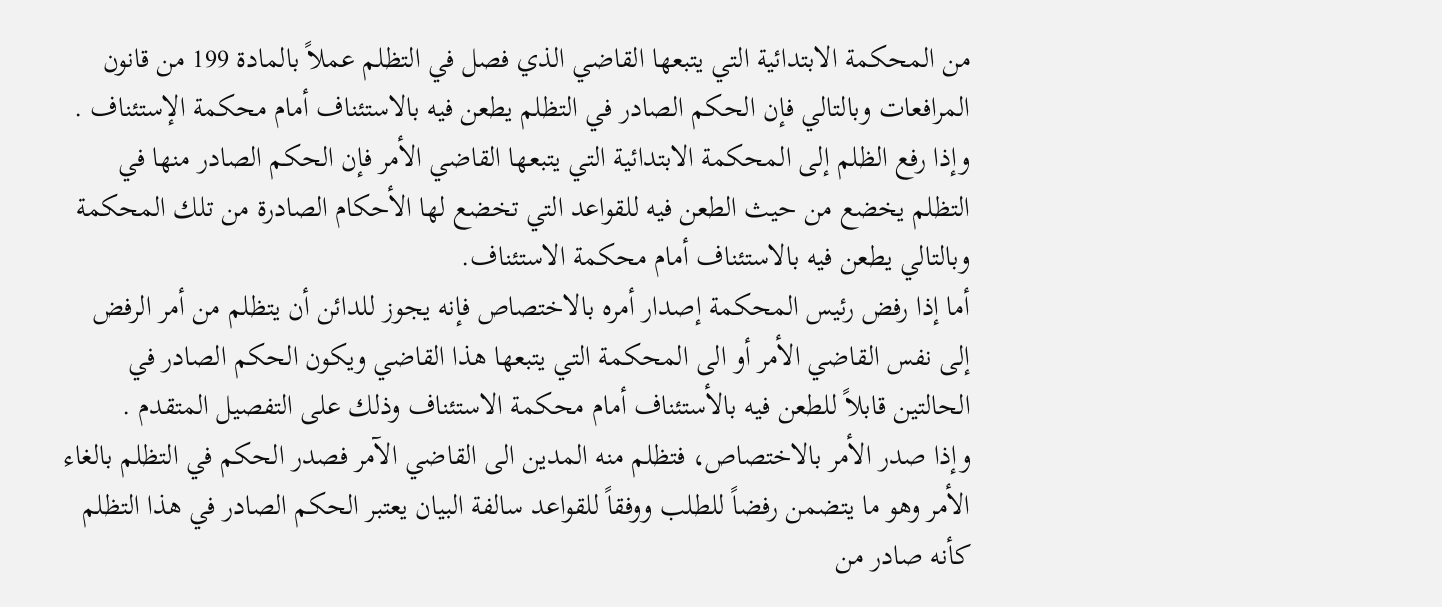من المحكمة الابتدائية التي يتبعها القاضي الذي فصل في التظلم عملاً بالمادة 199 من قانون المرافعات وبالتالي فإن الحكم الصادر في التظلم يطعن فيه بالاستئناف أمام محكمة الإستئناف .
وإذا رفع الظلم إلى المحكمة الابتدائية التي يتبعها القاضي الأمر فإن الحكم الصادر منها في التظلم يخضع من حيث الطعن فيه للقواعد التي تخضع لها الأحكام الصادرة من تلك المحكمة وبالتالي يطعن فيه بالاستئناف أمام محكمة الاستئناف.
أما إذا رفض رئيس المحكمة إصدار أمره بالاختصاص فإنه يجوز للدائن أن يتظلم من أمر الرفض إلى نفس القاضي الأمر أو الى المحكمة التي يتبعها هذا القاضي ويكون الحكم الصادر في الحالتين قابلاً للطعن فيه بالأستئناف أمام محكمة الاستئناف وذلك على التفصيل المتقدم .
وإذا صدر الأمر بالاختصاص، فتظلم منه المدين الى القاضي الآمر فصدر الحكم في التظلم بالغاء الأمر وهو ما يتضمن رفضاً للطلب ووفقاً للقواعد سالفة البيان يعتبر الحكم الصادر في هذا التظلم كأنه صادر من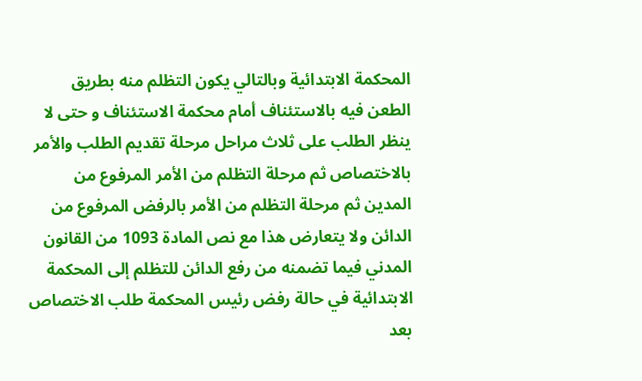المحكمة الابتدائية وبالتالي يكون التظلم منه بطريق الطعن فيه بالاستئناف أمام محكمة الاستئناف و حتى لا ينظر الطلب على ثلاث مراحل مرحلة تقديم الطلب والأمر بالاختصاص ثم مرحلة التظلم من الأمر المرفوع من المدين ثم مرحلة التظلم من الأمر بالرفض المرفوع من الدائن ولا يتعارض هذا مع نص المادة 1093 من القانون المدني فيما تضمنه من رفع الدائن للتظلم إلى المحكمة الابتدائية في حالة رفض رئيس المحكمة طلب الاختصاص بعد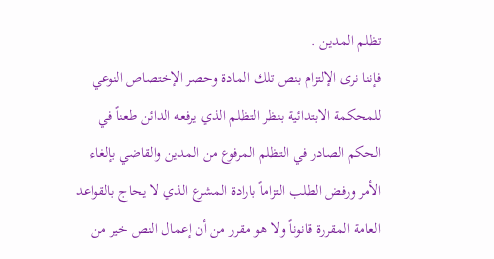تظلم المدين .
فإننا نرى الإلتزام بنص تلك المادة وحصر الإختصاص النوعي للمحكمة الابتدائية بنظر التظلم الذي يرفعه الدائن طعناً في الحكم الصادر في التظلم المرفوع من المدين والقاضي بإلغاء الأمر ورفض الطلب التزاماً بارادة المشرع الذي لا يحاج بالقواعد العامة المقررة قانوناً ولا هو مقرر من أن إعمال النص خير من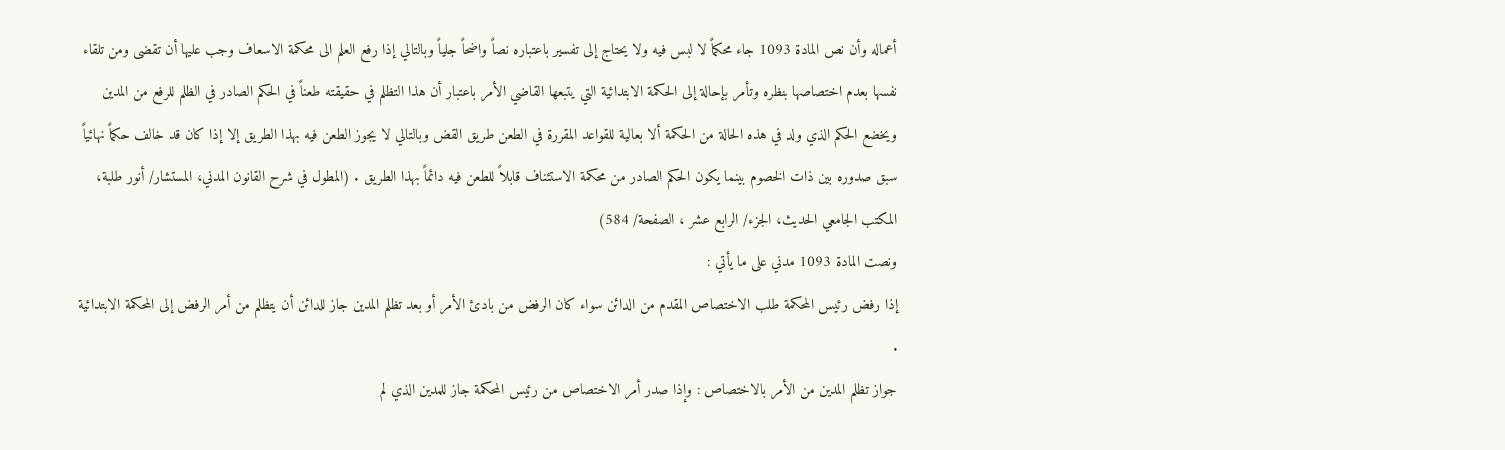أعماله وأن نص المادة 1093 جاء محكماً لا لبس فيه ولا يحتاج إلى تفسير باعتباره نصاً واضحاً جلياً وبالتالي إذا رفع العلم الى محكمة الاسعاف وجب عليها أن تقضى ومن تلقاء نفسها بعدم اختصاصها بنظره وتأمر بإحالة إلى الحكمة الابتدائية التي يتبعها القاضي الأمر باعتبار أن هذا التظلم في حقيقته طعناً في الحكم الصادر في الظلم للرفع من المدين ويخضع الحكم الذي ولد في هذه الحالة من الحكمة ألا بعالية للقواعد المقررة في الطعن طريق القض وبالتالي لا يجوز الطعن فيه بهذا الطريق إلا إذا كان قد خالف حكماً نهائياً سبق صدوره بین ذات الخصوم بينما يكون الحكم الصادر من محكمة الاستئناف قابلاً للطعن فيه دائماً بهذا الطريق . (المطول في شرح القانون المدني، المستشار/ أنور طلبة، المكتب الجامعي الحديث، الجزء/ الرابع عشر ، الصفحة/ 584)
ونصت المادة 1093 مدني على ما يأتي :
إذا رفض رئيس المحكمة طلب الاختصاص المقدم من الدائن سواء كان الرفض من بادئ الأمر أو بعد تظلم المدين جاز للدائن أن يتظلم من أمر الرفض إلى المحكمة الابتدائية .
جواز تظلم المدين من الأمر بالاختصاص : وإذا صدر أمر الاختصاص من رئيس المحكمة جاز للمدين الذي لم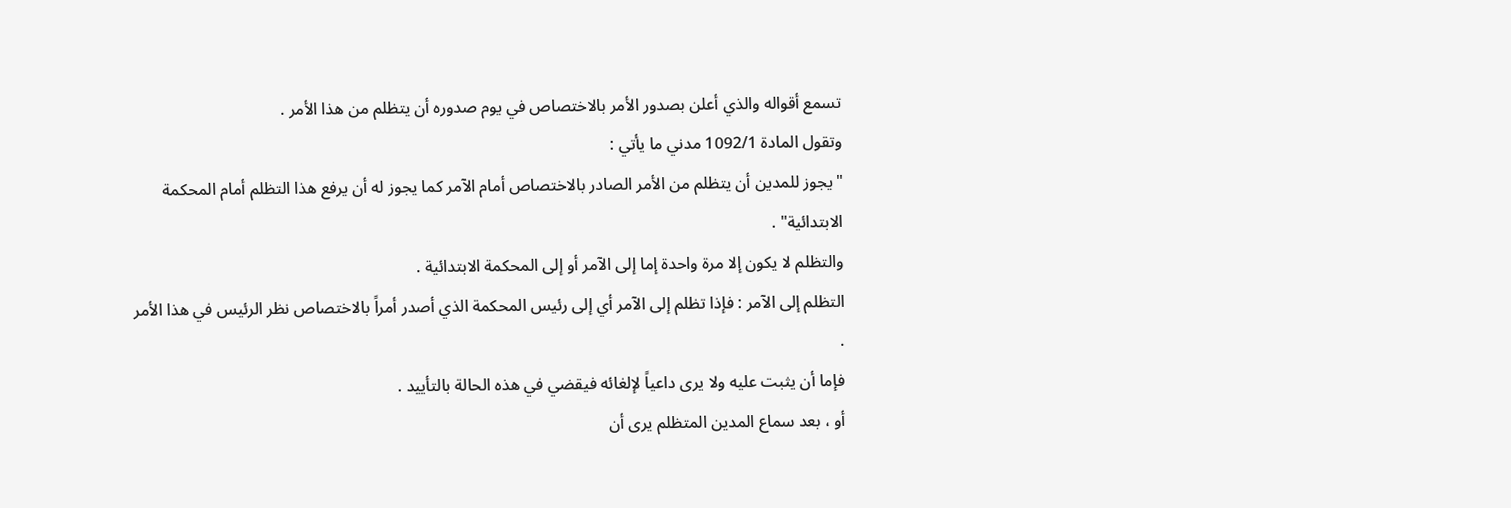تسمع أقواله والذي أعلن بصدور الأمر بالاختصاص في يوم صدوره أن يتظلم من هذا الأمر .
وتقول المادة 1092/1 مدني ما يأتي :
"يجوز للمدين أن يتظلم من الأمر الصادر بالاختصاص أمام الآمر كما يجوز له أن يرفع هذا التظلم أمام المحكمة الابتدائية" .
والتظلم لا يكون إلا مرة واحدة إما إلى الآمر أو إلى المحكمة الابتدائية .
التظلم إلى الآمر : فإذا تظلم إلى الآمر أي إلى رئيس المحكمة الذي أصدر أمراً بالاختصاص نظر الرئيس في هذا الأمر .
فإما أن يثبت عليه ولا يرى داعياً لإلغائه فيقضي في هذه الحالة بالتأييد .
أو ، بعد سماع المدين المتظلم يرى أن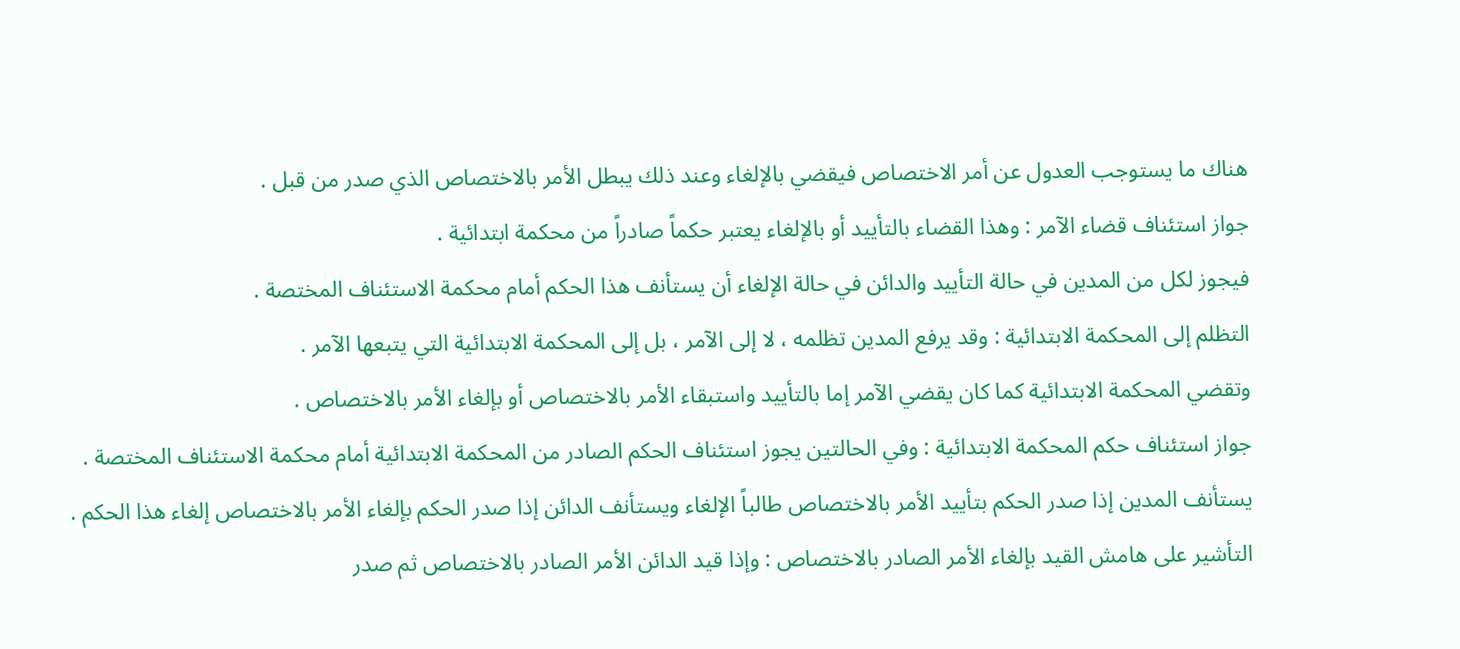هناك ما يستوجب العدول عن أمر الاختصاص فيقضي بالإلغاء وعند ذلك يبطل الأمر بالاختصاص الذي صدر من قبل .
جواز استئناف قضاء الآمر : وهذا القضاء بالتأييد أو بالإلغاء يعتبر حكماً صادراً من محكمة ابتدائية .
فيجوز لكل من المدين في حالة التأييد والدائن في حالة الإلغاء أن يستأنف هذا الحكم أمام محكمة الاستئناف المختصة .
التظلم إلى المحكمة الابتدائية : وقد يرفع المدين تظلمه ، لا إلى الآمر ، بل إلى المحكمة الابتدائية التي يتبعها الآمر .
وتقضي المحكمة الابتدائية كما كان يقضي الآمر إما بالتأييد واستبقاء الأمر بالاختصاص أو بإلغاء الأمر بالاختصاص .
جواز استئناف حكم المحكمة الابتدائية : وفي الحالتين يجوز استئناف الحكم الصادر من المحكمة الابتدائية أمام محكمة الاستئناف المختصة .
يستأنف المدين إذا صدر الحكم بتأييد الأمر بالاختصاص طالباً الإلغاء ويستأنف الدائن إذا صدر الحكم بإلغاء الأمر بالاختصاص إلغاء هذا الحكم .
التأشير على هامش القيد بإلغاء الأمر الصادر بالاختصاص : وإذا قيد الدائن الأمر الصادر بالاختصاص ثم صدر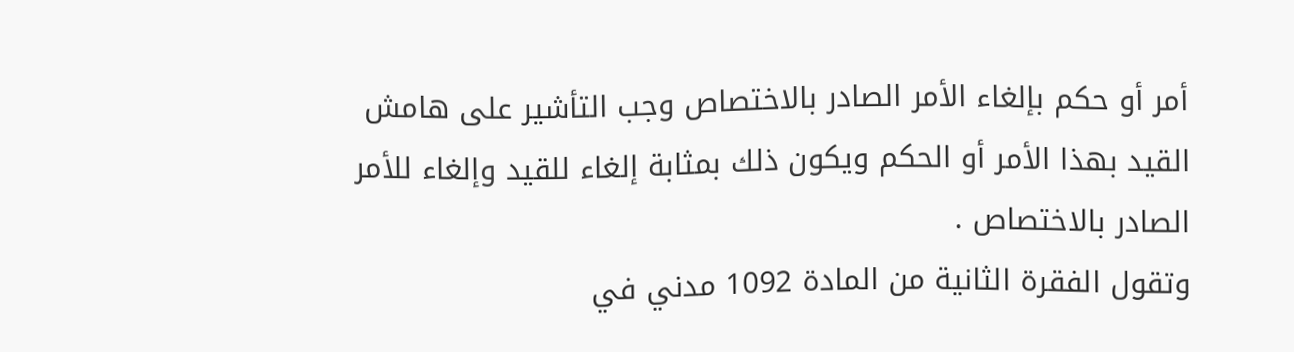أمر أو حكم بإلغاء الأمر الصادر بالاختصاص وجب التأشير على هامش القيد بهذا الأمر أو الحكم ويكون ذلك بمثابة إلغاء للقيد وإلغاء للأمر الصادر بالاختصاص .
وتقول الفقرة الثانية من المادة 1092 مدني في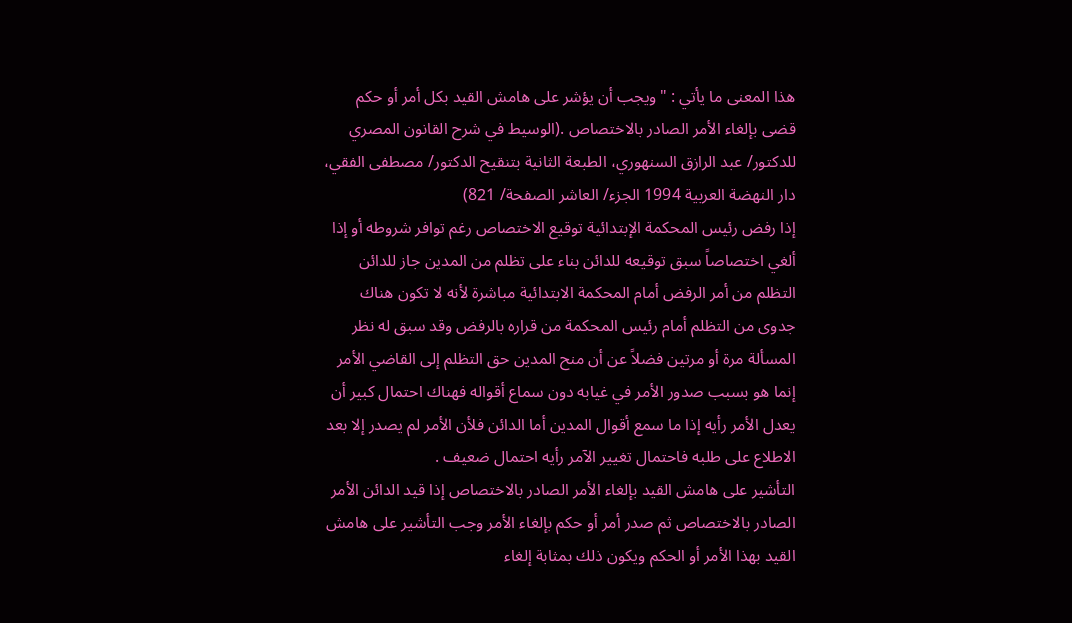هذا المعنى ما يأتي : "ويجب أن يؤشر على هامش القيد بكل أمر أو حكم قضى بإلغاء الأمر الصادر بالاختصاص .(الوسيط في شرح القانون المصري للدكتور/ عبد الرازق السنهوري، الطبعة الثانية بتنقيح الدكتور/ مصطفى الفقي، دار النهضة العربية 1994 الجزء/ العاشر الصفحة/ 821)
إذا رفض رئيس المحكمة الإبتدائية توقيع الاختصاص رغم توافر شروطه أو إذا ألغي اختصاصاً سبق توقيعه للدائن بناء على تظلم من المدين جاز للدائن التظلم من أمر الرفض أمام المحكمة الابتدائية مباشرة لأنه لا تكون هناك جدوى من التظلم أمام رئيس المحكمة من قراره بالرفض وقد سبق له نظر المسألة مرة أو مرتين فضلاً عن أن منح المدين حق التظلم إلى القاضي الأمر إنما هو بسبب صدور الأمر في غيابه دون سماع أقواله فهناك احتمال كبير أن يعدل الأمر رأيه إذا ما سمع أقوال المدين أما الدائن فلأن الأمر لم يصدر إلا بعد الاطلاع على طلبه فاحتمال تغيير الآمر رأيه احتمال ضعيف .
التأشير على هامش القيد بإلغاء الأمر الصادر بالاختصاص إذا قيد الدائن الأمر الصادر بالاختصاص ثم صدر أمر أو حكم بإلغاء الأمر وجب التأشير على هامش القيد بهذا الأمر أو الحكم ويكون ذلك بمثابة إلغاء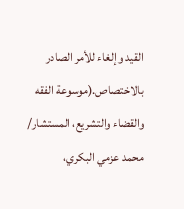القيد وإلغاء للأمر الصادر بالاختصاص.(موسوعة الفقه والقضاء والتشريع، المستشار/ محمد عزمي البكري،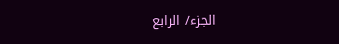الجزء/ الرابع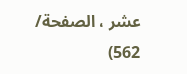عشر ، الصفحة/ 562)